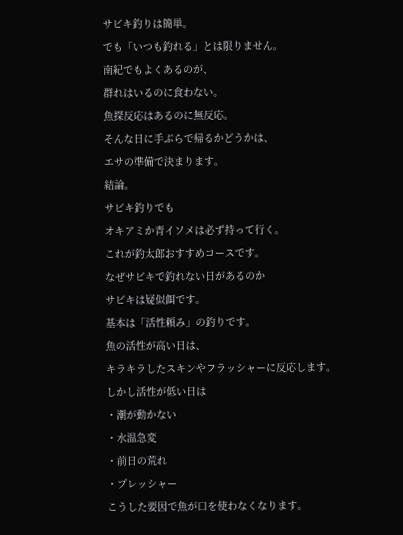サビキ釣りは簡単。
でも「いつも釣れる」とは限りません。
南紀でもよくあるのが、
群れはいるのに食わない。
魚探反応はあるのに無反応。
そんな日に手ぶらで帰るかどうかは、
エサの準備で決まります。
結論。
サビキ釣りでも
オキアミか青イソメは必ず持って行く。
これが釣太郎おすすめコースです。
なぜサビキで釣れない日があるのか
サビキは疑似餌です。
基本は「活性頼み」の釣りです。
魚の活性が高い日は、
キラキラしたスキンやフラッシャーに反応します。
しかし活性が低い日は
・潮が動かない
・水温急変
・前日の荒れ
・プレッシャー
こうした要因で魚が口を使わなくなります。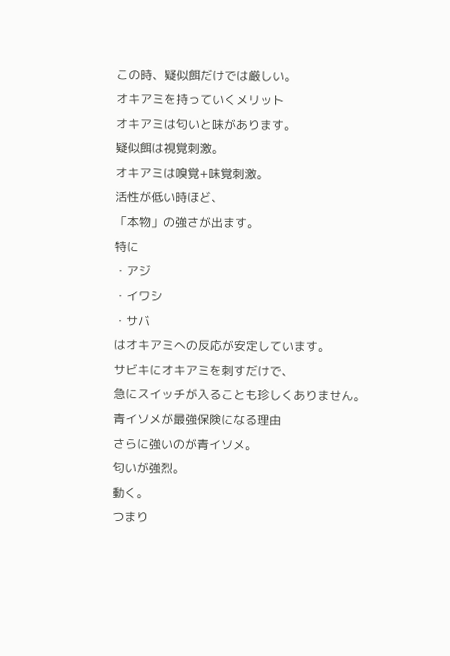この時、疑似餌だけでは厳しい。
オキアミを持っていくメリット
オキアミは匂いと味があります。
疑似餌は視覚刺激。
オキアミは嗅覚+味覚刺激。
活性が低い時ほど、
「本物」の強さが出ます。
特に
・アジ
・イワシ
・サバ
はオキアミへの反応が安定しています。
サビキにオキアミを刺すだけで、
急にスイッチが入ることも珍しくありません。
青イソメが最強保険になる理由
さらに強いのが青イソメ。
匂いが強烈。
動く。
つまり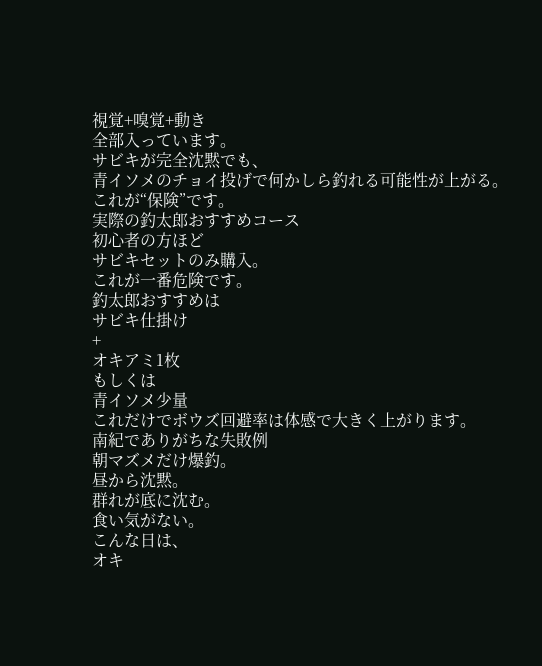視覚+嗅覚+動き
全部入っています。
サビキが完全沈黙でも、
青イソメのチョイ投げで何かしら釣れる可能性が上がる。
これが“保険”です。
実際の釣太郎おすすめコース
初心者の方ほど
サビキセットのみ購入。
これが一番危険です。
釣太郎おすすめは
サビキ仕掛け
+
オキアミ1枚
もしくは
青イソメ少量
これだけでボウズ回避率は体感で大きく上がります。
南紀でありがちな失敗例
朝マズメだけ爆釣。
昼から沈黙。
群れが底に沈む。
食い気がない。
こんな日は、
オキ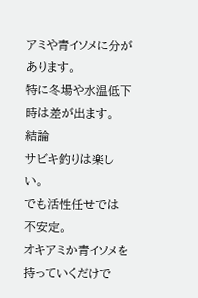アミや青イソメに分があります。
特に冬場や水温低下時は差が出ます。
結論
サビキ釣りは楽しい。
でも活性任せでは不安定。
オキアミか青イソメを持っていくだけで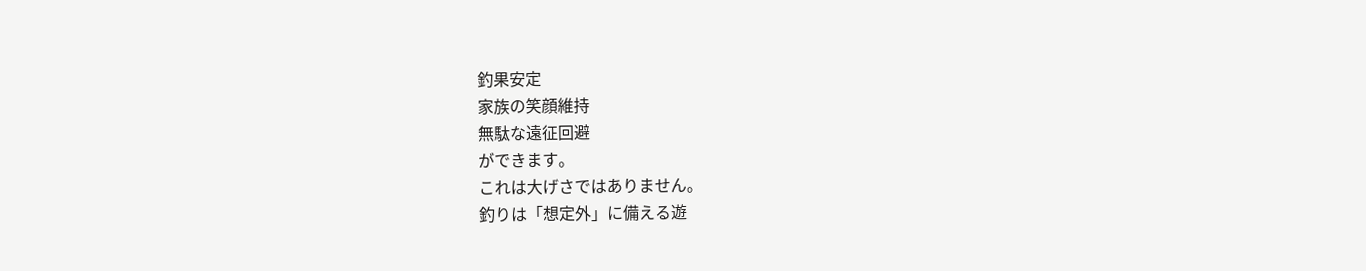釣果安定
家族の笑顔維持
無駄な遠征回避
ができます。
これは大げさではありません。
釣りは「想定外」に備える遊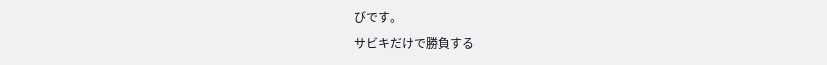びです。
サビキだけで勝負する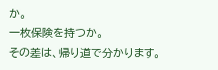か。
一枚保険を持つか。
その差は、帰り道で分かります。